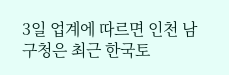3일 업계에 따르면 인천 남구청은 최근 한국토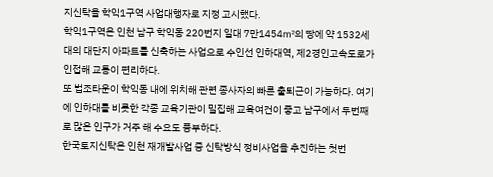지신탁을 학익1구역 사업대행자로 지정 고시했다.
학익1구역은 인천 남구 학익동 220번지 일대 7만1454㎡의 땅에 약 1532세대의 대단지 아파트를 신축하는 사업으로 수인선 인하대역, 제2경인고속도로가 인접해 교통이 편리하다.
또 법조타운이 학익동 내에 위치해 관련 종사자의 빠른 출퇴근이 가능하다. 여기에 인하대를 비롯한 각종 교육기관이 밀집해 교육여건이 좋고 남구에서 두번째로 많은 인구가 거주 해 수요도 풍부하다.
한국토지신탁은 인천 재개발사업 중 신탁방식 정비사업을 추진하는 첫번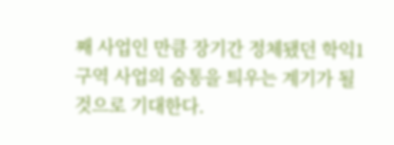째 사업인 만큼 장기간 정체됐던 학익1구역 사업의 숨통을 틔우는 계기가 될 것으로 기대한다.